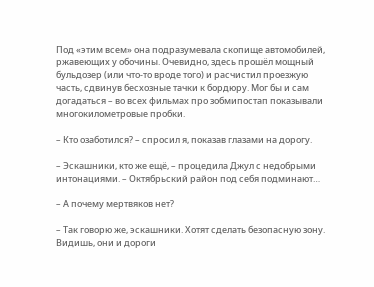Под «этим всем» она подразумевала скопище автомобилей, ржавеющих у обочины. Очевидно, здесь прошёл мощный бульдозер (или что-то вроде того) и расчистил проезжую часть, сдвинув бесхозные тачки к бордюру. Мог бы и сам догадаться – во всех фильмах про зобмипостап показывали многокилометровые пробки.

– Кто озаботился? – спросил я, показав глазами на дорогу.

– Эскашники, кто же ещё, – процедила Джул с недобрыми интонациями. – Октябрьский район под себя подминают…

– А почему мертвяков нет?

– Так говорю же, эскашники. Хотят сделать безопасную зону. Видишь, они и дороги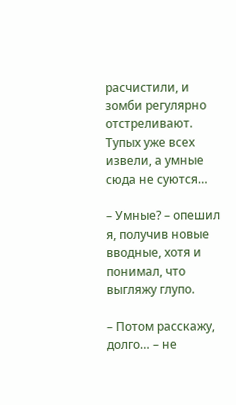расчистили, и зомби регулярно отстреливают. Тупых уже всех извели, а умные сюда не суются…

– Умные? – опешил я, получив новые вводные, хотя и понимал, что выгляжу глупо.

– Потом расскажу, долго… – не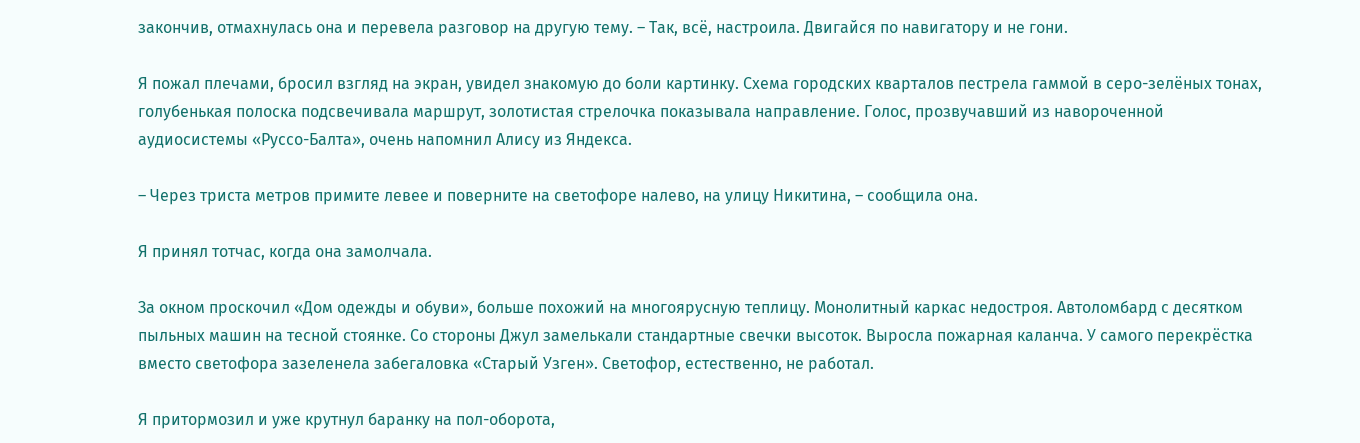закончив, отмахнулась она и перевела разговор на другую тему. – Так, всё, настроила. Двигайся по навигатору и не гони.

Я пожал плечами, бросил взгляд на экран, увидел знакомую до боли картинку. Схема городских кварталов пестрела гаммой в серо-зелёных тонах, голубенькая полоска подсвечивала маршрут, золотистая стрелочка показывала направление. Голос, прозвучавший из навороченной аудиосистемы «Руссо-Балта», очень напомнил Алису из Яндекса.

– Через триста метров примите левее и поверните на светофоре налево, на улицу Никитина, – сообщила она.

Я принял тотчас, когда она замолчала.

За окном проскочил «Дом одежды и обуви», больше похожий на многоярусную теплицу. Монолитный каркас недостроя. Автоломбард с десятком пыльных машин на тесной стоянке. Со стороны Джул замелькали стандартные свечки высоток. Выросла пожарная каланча. У самого перекрёстка вместо светофора зазеленела забегаловка «Старый Узген». Светофор, естественно, не работал.

Я притормозил и уже крутнул баранку на пол-оборота,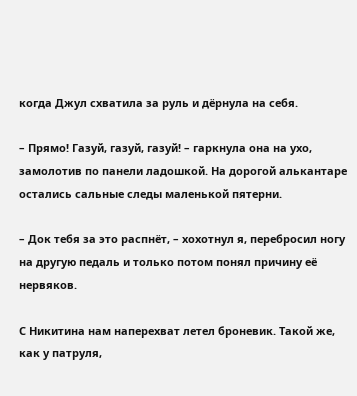когда Джул схватила за руль и дёрнула на себя.

– Прямо! Газуй, газуй, газуй! – гаркнула она на ухо, замолотив по панели ладошкой. На дорогой алькантаре остались сальные следы маленькой пятерни.

– Док тебя за это распнёт, – хохотнул я, перебросил ногу на другую педаль и только потом понял причину её нервяков.

С Никитина нам наперехват летел броневик. Такой же, как у патруля,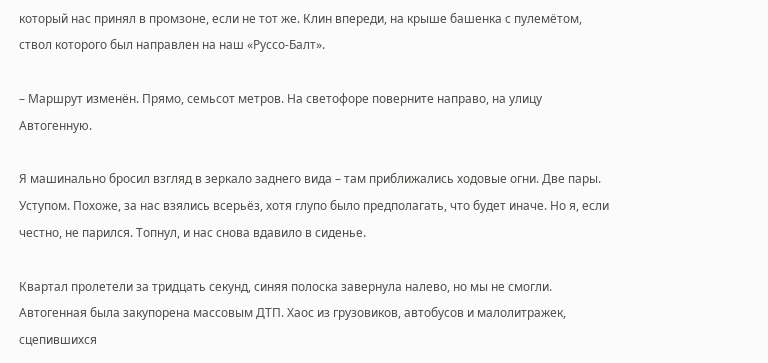который нас принял в промзоне, если не тот же. Клин впереди, на крыше башенка с пулемётом, ствол которого был направлен на наш «Руссо-Балт».

– Маршрут изменён. Прямо, семьсот метров. На светофоре поверните направо, на улицу Автогенную.

Я машинально бросил взгляд в зеркало заднего вида – там приближались ходовые огни. Две пары. Уступом. Похоже, за нас взялись всерьёз, хотя глупо было предполагать, что будет иначе. Но я, если честно, не парился. Топнул, и нас снова вдавило в сиденье.

Квартал пролетели за тридцать секунд, синяя полоска завернула налево, но мы не смогли. Автогенная была закупорена массовым ДТП. Хаос из грузовиков, автобусов и малолитражек, сцепившихся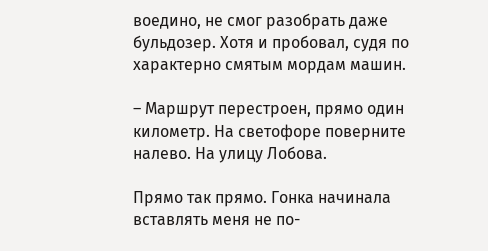воедино, не смог разобрать даже бульдозер. Хотя и пробовал, судя по характерно смятым мордам машин.

– Маршрут перестроен, прямо один километр. На светофоре поверните налево. На улицу Лобова.

Прямо так прямо. Гонка начинала вставлять меня не по-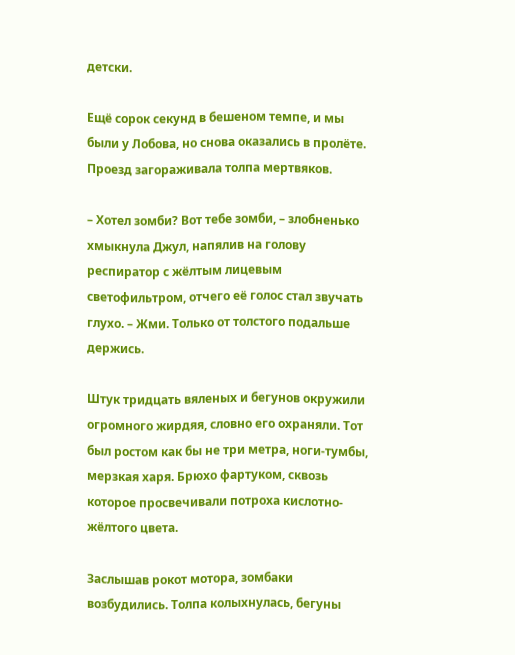детски.

Ещё сорок секунд в бешеном темпе, и мы были у Лобова, но снова оказались в пролёте. Проезд загораживала толпа мертвяков.

– Хотел зомби? Вот тебе зомби, – злобненько хмыкнула Джул, напялив на голову респиратор с жёлтым лицевым светофильтром, отчего её голос стал звучать глухо. – Жми. Только от толстого подальше держись.

Штук тридцать вяленых и бегунов окружили огромного жирдяя, словно его охраняли. Тот был ростом как бы не три метра, ноги-тумбы, мерзкая харя. Брюхо фартуком, сквозь которое просвечивали потроха кислотно-жёлтого цвета.

Заслышав рокот мотора, зомбаки возбудились. Толпа колыхнулась, бегуны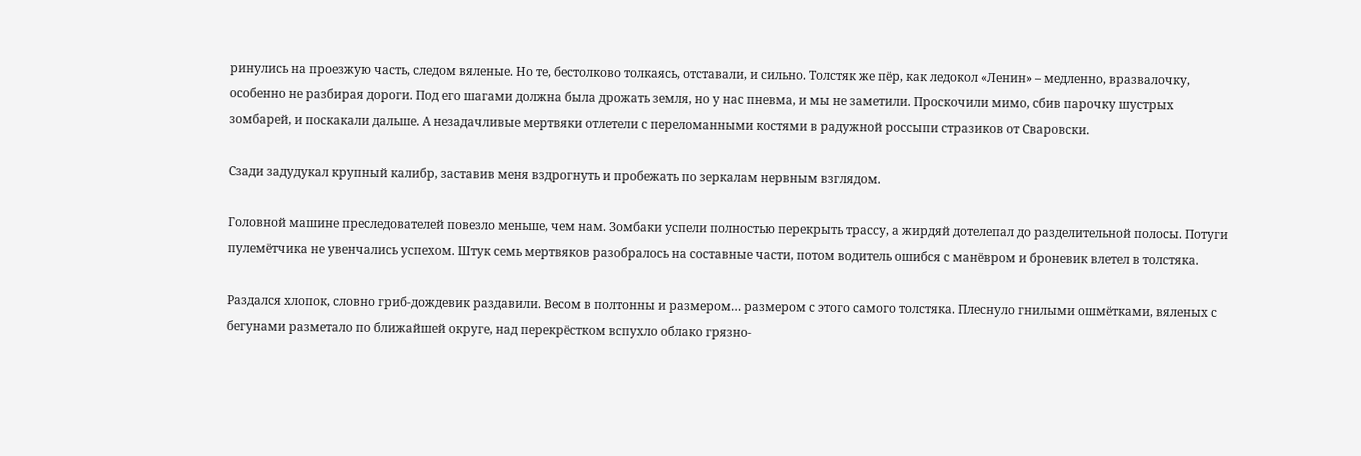ринулись на проезжую часть, следом вяленые. Но те, бестолково толкаясь, отставали, и сильно. Толстяк же пёр, как ледокол «Ленин» – медленно, вразвалочку, особенно не разбирая дороги. Под его шагами должна была дрожать земля, но у нас пневма, и мы не заметили. Проскочили мимо, сбив парочку шустрых зомбарей, и поскакали дальше. А незадачливые мертвяки отлетели с переломанными костями в радужной россыпи стразиков от Сваровски.

Сзади задудукал крупный калибр, заставив меня вздрогнуть и пробежать по зеркалам нервным взглядом.

Головной машине преследователей повезло меньше, чем нам. Зомбаки успели полностью перекрыть трассу, а жирдяй дотелепал до разделительной полосы. Потуги пулемётчика не увенчались успехом. Штук семь мертвяков разобралось на составные части, потом водитель ошибся с манёвром и броневик влетел в толстяка.

Раздался хлопок, словно гриб-дождевик раздавили. Весом в полтонны и размером… размером с этого самого толстяка. Плеснуло гнилыми ошмётками, вяленых с бегунами разметало по ближайшей округе, над перекрёстком вспухло облако грязно-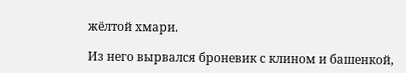жёлтой хмари.

Из него вырвался броневик с клином и башенкой,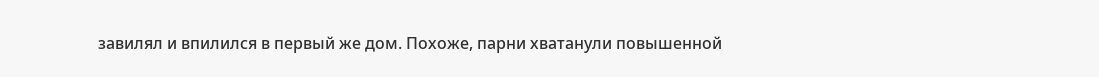завилял и впилился в первый же дом. Похоже, парни хватанули повышенной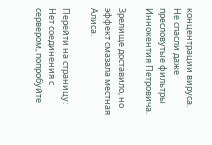концентрации вируса. Не спасли даже пресловутые фильтры Иннокентия Петровича.

Зрелище доставило, но эффект смазала местная Алиса.

Перейти на страницу:
Нет соединения с сервером, попробуйте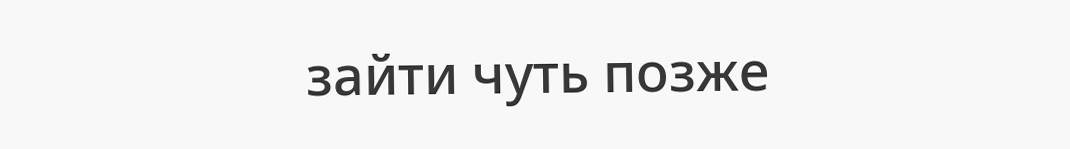зайти чуть позже